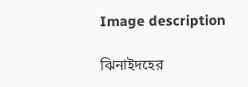Image description

ঝিনাইদহের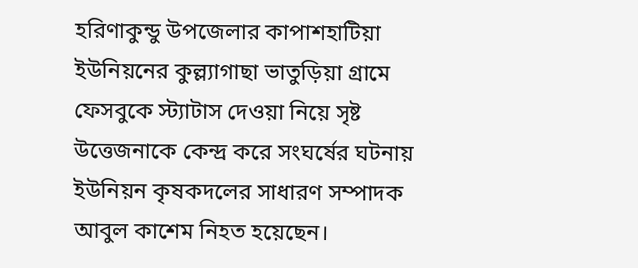হরিণাকুন্ডু উপজেলার কাপাশহাটিয়া ইউনিয়নের কুল্ল্যাগাছা ভাতুড়িয়া গ্রামে ফেসবুকে স্ট্যাটাস দেওয়া নিয়ে সৃষ্ট উত্তেজনাকে কেন্দ্র করে সংঘর্ষের ঘটনায় ইউনিয়ন কৃষকদলের সাধারণ সম্পাদক আবুল কাশেম নিহত হয়েছেন।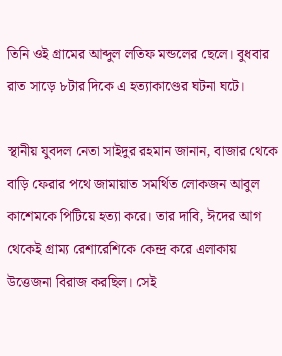তিনি ওই গ্রামের আব্দুল লতিফ মন্ডলের ছেলে। বুধবার রাত সাড়ে ৮টার দিকে এ হত্যাকাণ্ডের ঘটনা ঘটে।

স্থানীয় যুবদল নেতা সাইদুর রহমান জানান, বাজার থেকে বাড়ি ফেরার পথে জামায়াত সমর্থিত লোকজন আবুল কাশেমকে পিটিয়ে হত্যা করে। তার দাবি, ঈদের আগ থেকেই গ্রাম্য রেশারেশিকে কেন্দ্র করে এলাকায় উত্তেজনা বিরাজ করছিল। সেই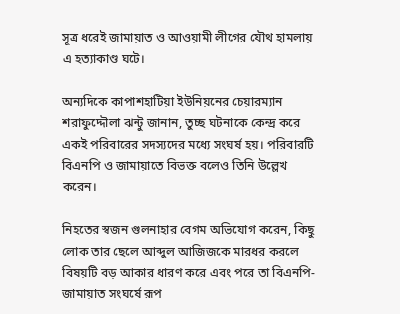সূত্র ধরেই জামায়াত ও আওয়ামী লীগের যৌথ হামলায় এ হত্যাকাণ্ড ঘটে।

অন্যদিকে কাপাশহাটিয়া ইউনিয়নের চেয়ারম্যান শরাফুদ্দৌলা ঝন্টু জানান, তুচ্ছ ঘটনাকে কেন্দ্র করে একই পরিবারের সদস্যদের মধ্যে সংঘর্ষ হয়। পরিবারটি বিএনপি ও জামায়াতে বিভক্ত বলেও তিনি উল্লেখ করেন।

নিহতের স্বজন গুলনাহার বেগম অভিযোগ করেন, কিছু লোক তার ছেলে আব্দুল আজিজকে মারধর করলে বিষয়টি বড় আকার ধারণ করে এবং পরে তা বিএনপি-জামায়াত সংঘর্ষে রূপ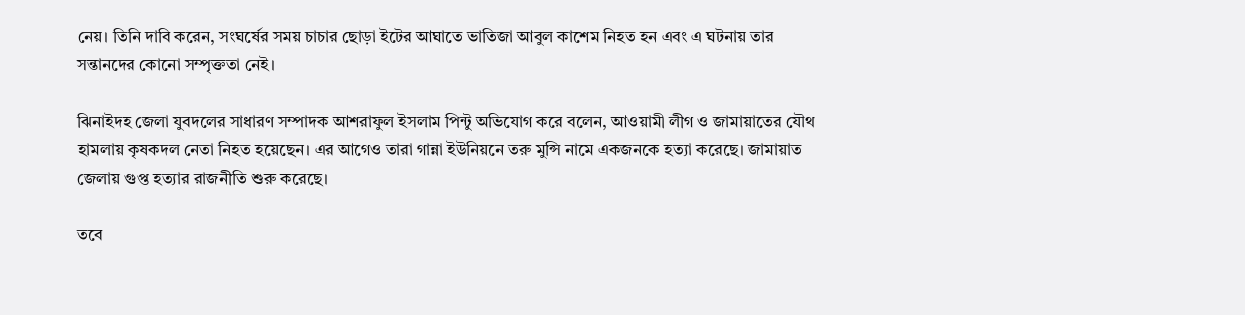নেয়। তিনি দাবি করেন, সংঘর্ষের সময় চাচার ছোড়া ইটের আঘাতে ভাতিজা আবুল কাশেম নিহত হন এবং এ ঘটনায় তার সন্তানদের কোনো সম্পৃক্ততা নেই।

ঝিনাইদহ জেলা যুবদলের সাধারণ সম্পাদক আশরাফুল ইসলাম পিন্টু অভিযোগ করে বলেন, আওয়ামী লীগ ও জামায়াতের যৌথ হামলায় কৃষকদল নেতা নিহত হয়েছেন। এর আগেও তারা গান্না ইউনিয়নে তরু মুন্সি নামে একজনকে হত্যা করেছে। জামায়াত জেলায় গুপ্ত হত্যার রাজনীতি শুরু করেছে।

তবে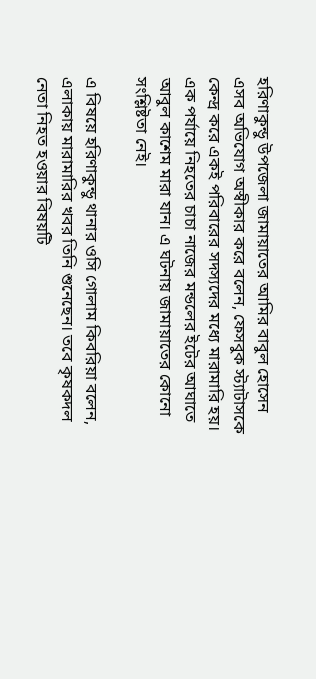হরিণাকুন্ডু উপজেলা জামায়াতের আমির বাবুল হোসেন এসব অভিযোগ অস্বীকার করে বলেন, ফেসবুক স্ট্যাটাসকে কেন্দ্র করে একই পরিবারের সদস্যদের মধ্যে মারামারি হয়। এক পর্যায়ে নিহতের চাচা নাজের মন্ডলের ইটের আঘাতে আবুল কাশেম মারা যান। এ ঘটনায় জামায়াতের কোনো সংশ্লিষ্টতা নেই।

এ বিষয়ে হরিণাকুন্ডু থানার ওসি গোলাম কিবরিয়া বলেন, এলাকায় মারামারির খবর তিনি শুনেছেন। তবে কৃষকদল নেতা নিহত হওয়ার বিষয়টি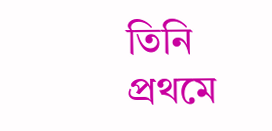তিনি প্রথমে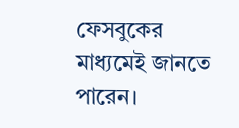ফেসবুকের মাধ্যমেই জানতে পারেন।